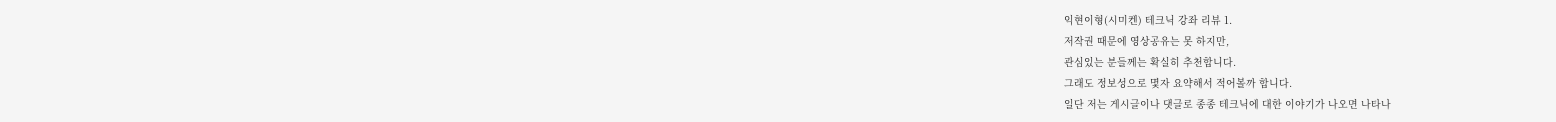익현이형(시미켄) 테크닉 강좌 리뷰 1.
저작권 때문에 영상공유는 못 하지만,
관심있는 분들께는 확실히 추천합니다.
그래도 정보성으로 몇자 요약해서 적어볼까 합니다.
일단 저는 게시글이나 댓글로 종종 테크닉에 대한 이야기가 나오면 나타나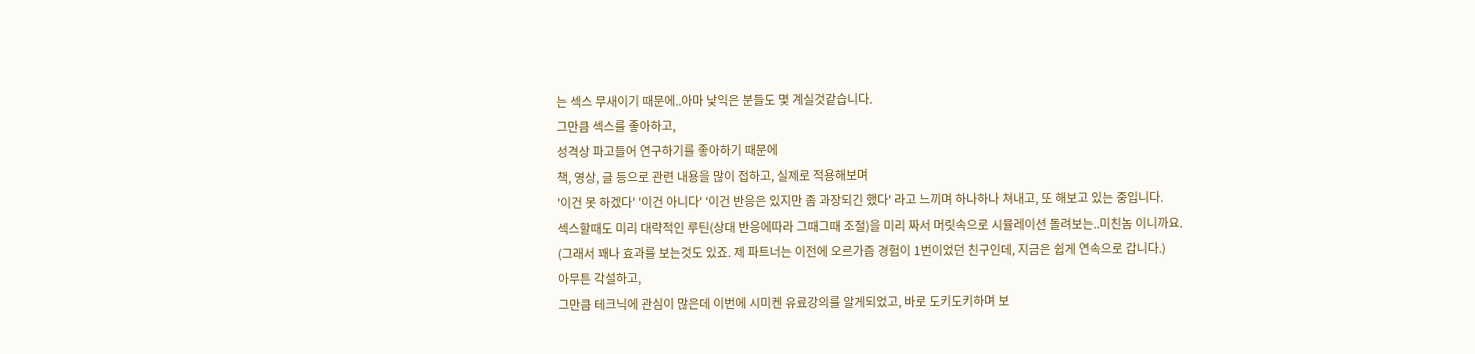는 섹스 무새이기 때문에..아마 낯익은 분들도 몇 계실것같습니다.
그만큼 섹스를 좋아하고,
성격상 파고들어 연구하기를 좋아하기 때문에
책, 영상, 글 등으로 관련 내용을 많이 접하고, 실제로 적용해보며
'이건 못 하겠다' '이건 아니다' '이건 반응은 있지만 좀 과장되긴 했다' 라고 느끼며 하나하나 쳐내고, 또 해보고 있는 중입니다.
섹스할때도 미리 대략적인 루틴(상대 반응에따라 그때그때 조절)을 미리 짜서 머릿속으로 시뮬레이션 돌려보는..미친놈 이니까요.
(그래서 꽤나 효과를 보는것도 있죠. 제 파트너는 이전에 오르가즘 경험이 1번이었던 친구인데, 지금은 쉽게 연속으로 갑니다.)
아무튼 각설하고,
그만큼 테크닉에 관심이 많은데 이번에 시미켄 유료강의를 알게되었고, 바로 도키도키하며 보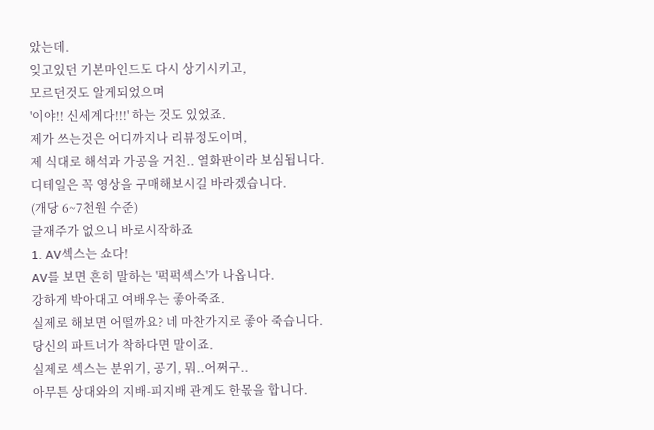았는데.
잊고있던 기본마인드도 다시 상기시키고,
모르던것도 알게되었으며
'이야!! 신세계다!!!' 하는 것도 있었죠.
제가 쓰는것은 어디까지나 리뷰정도이며,
제 식대로 해석과 가공을 거친.. 열화판이라 보심됩니다.
디테일은 꼭 영상을 구매해보시길 바라겠습니다.
(개당 6~7천원 수준)
글재주가 없으니 바로시작하죠
1. AV섹스는 쇼다!
AV를 보면 흔히 말하는 '퍽퍽섹스'가 나옵니다.
강하게 박아대고 여배우는 좋아죽죠.
실제로 해보면 어떨까요? 네 마찬가지로 좋아 죽습니다.
당신의 파트너가 착하다면 말이죠.
실제로 섹스는 분위기, 공기, 뭐..어쩌구..
아무튼 상대와의 지배-피지배 관계도 한몫을 합니다.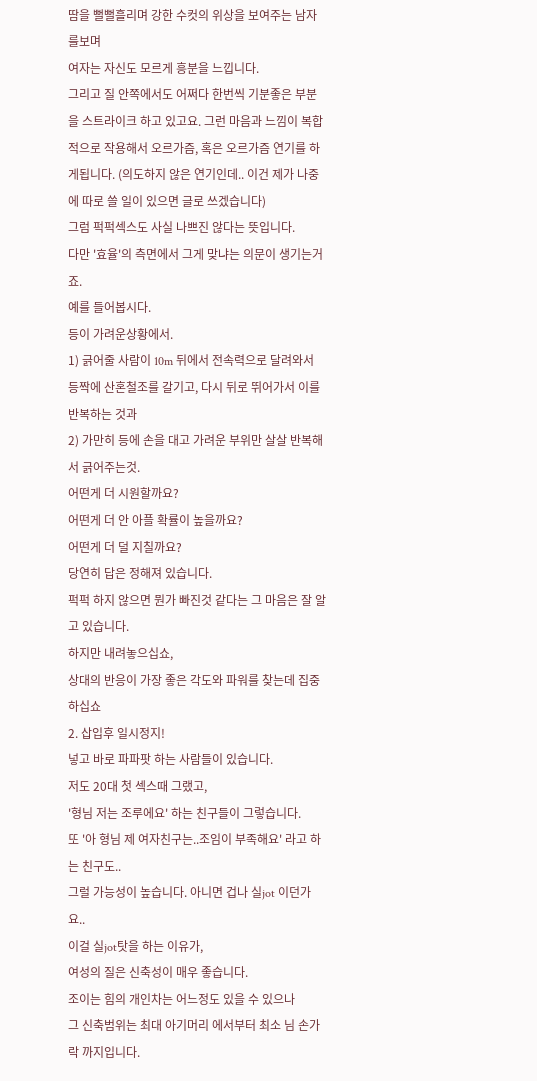땀을 뻘뻘흘리며 강한 수컷의 위상을 보여주는 남자를보며
여자는 자신도 모르게 흥분을 느낍니다.
그리고 질 안쪽에서도 어쩌다 한번씩 기분좋은 부분을 스트라이크 하고 있고요. 그런 마음과 느낌이 복합적으로 작용해서 오르가즘, 혹은 오르가즘 연기를 하게됩니다. (의도하지 않은 연기인데.. 이건 제가 나중에 따로 쓸 일이 있으면 글로 쓰겠습니다)
그럼 퍽퍽섹스도 사실 나쁘진 않다는 뜻입니다.
다만 '효율'의 측면에서 그게 맞냐는 의문이 생기는거죠.
예를 들어봅시다.
등이 가려운상황에서.
1) 긁어줄 사람이 10m 뒤에서 전속력으로 달려와서 등짝에 산혼철조를 갈기고, 다시 뒤로 뛰어가서 이를 반복하는 것과
2) 가만히 등에 손을 대고 가려운 부위만 살살 반복해서 긁어주는것.
어떤게 더 시원할까요?
어떤게 더 안 아플 확률이 높을까요?
어떤게 더 덜 지칠까요?
당연히 답은 정해져 있습니다.
퍽퍽 하지 않으면 뭔가 빠진것 같다는 그 마음은 잘 알고 있습니다.
하지만 내려놓으십쇼,
상대의 반응이 가장 좋은 각도와 파워를 찾는데 집중하십쇼
2. 삽입후 일시정지!
넣고 바로 파파팟 하는 사람들이 있습니다.
저도 20대 첫 섹스때 그랬고,
'형님 저는 조루에요' 하는 친구들이 그렇습니다.
또 '아 형님 제 여자친구는..조임이 부족해요' 라고 하는 친구도..
그럴 가능성이 높습니다. 아니면 겁나 실jot 이던가요..
이걸 실jot탓을 하는 이유가,
여성의 질은 신축성이 매우 좋습니다.
조이는 힘의 개인차는 어느정도 있을 수 있으나
그 신축범위는 최대 아기머리 에서부터 최소 님 손가락 까지입니다.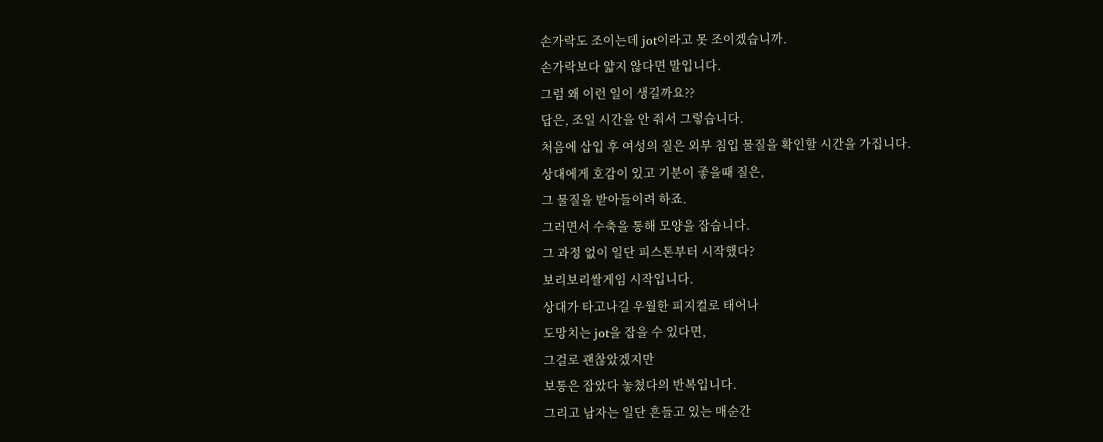손가락도 조이는데 jot이라고 못 조이겠습니까.
손가락보다 얇지 않다면 말입니다.
그럼 왜 이런 일이 생길까요??
답은, 조일 시간을 안 줘서 그렇습니다.
처음에 삽입 후 여성의 질은 외부 침입 물질을 확인할 시간을 가집니다.
상대에게 호감이 있고 기분이 좋을때 질은,
그 물질을 받아들이려 하죠.
그러면서 수축을 통해 모양을 잡습니다.
그 과정 없이 일단 피스톤부터 시작했다?
보리보리쌀게임 시작입니다.
상대가 타고나길 우월한 피지컬로 태어나
도망치는 jot을 잡을 수 있다면,
그걸로 괜찮았겠지만
보통은 잡았다 놓쳤다의 반복입니다.
그리고 남자는 일단 흔들고 있는 매순간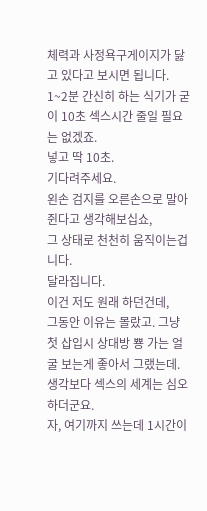체력과 사정욕구게이지가 닳고 있다고 보시면 됩니다.
1~2분 간신히 하는 식기가 굳이 10초 섹스시간 줄일 필요는 없겠죠.
넣고 딱 10초.
기다려주세요.
왼손 검지를 오른손으로 말아쥔다고 생각해보십쇼,
그 상태로 천천히 움직이는겁니다.
달라집니다.
이건 저도 원래 하던건데,
그동안 이유는 몰랐고. 그냥 첫 삽입시 상대방 뿅 가는 얼굴 보는게 좋아서 그랬는데.
생각보다 섹스의 세계는 심오하더군요.
자, 여기까지 쓰는데 1시간이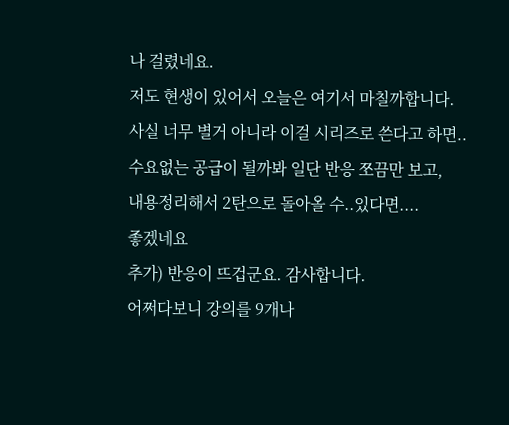나 걸렸네요.
저도 현생이 있어서 오늘은 여기서 마칠까합니다.
사실 너무 별거 아니라 이걸 시리즈로 쓴다고 하면..
수요없는 공급이 될까봐 일단 반응 쪼끔만 보고,
내용정리해서 2탄으로 돌아올 수..있다면....
좋겠네요
추가) 반응이 뜨겁군요. 감사합니다.
어쩌다보니 강의를 9개나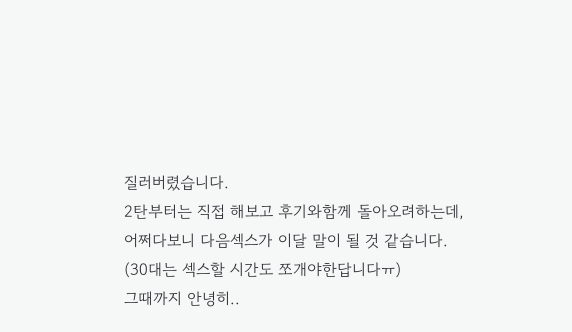질러버렸습니다.
2탄부터는 직접 해보고 후기와함께 돌아오려하는데,
어쩌다보니 다음섹스가 이달 말이 될 것 같습니다.
(30대는 섹스할 시간도 쪼개야한답니다ㅠ)
그때까지 안녕히..